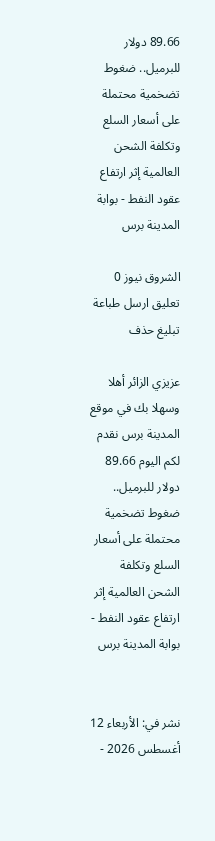89.66 دولار للبرميل.. ضغوط تضخمية محتملة على أسعار السلع وتكلفة الشحن العالمية إثر ارتفاع عقود النفط - بوابة المدينة برس

الشروق نيوز 0 تعليق ارسل طباعة تبليغ حذف

عزيزي الزائر أهلا وسهلا بك في موقع المدينة برس نقدم لكم اليوم 89.66 دولار للبرميل.. ضغوط تضخمية محتملة على أسعار السلع وتكلفة الشحن العالمية إثر ارتفاع عقود النفط - بوابة المدينة برس


نشر في: الأربعاء 12 أغسطس 2026 -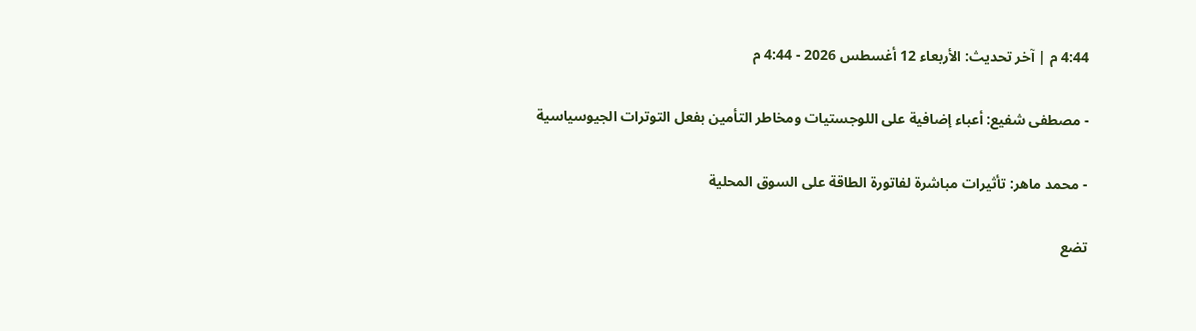4:44 م | آخر تحديث: الأربعاء 12 أغسطس 2026 - 4:44 م

- مصطفى شفيع: أعباء إضافية على اللوجستيات ومخاطر التأمين بفعل التوترات الجيوسياسية

- محمد ماهر: تأثيرات مباشرة لفاتورة الطاقة على السوق المحلية

تضع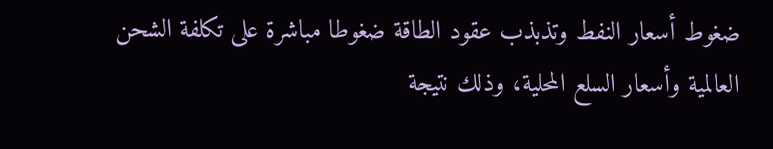ضغوط أسعار النفط وتذبذب عقود الطاقة ضغوطا مباشرة على تكلفة الشحن العالمية وأسعار السلع المحلية، وذلك نتيجة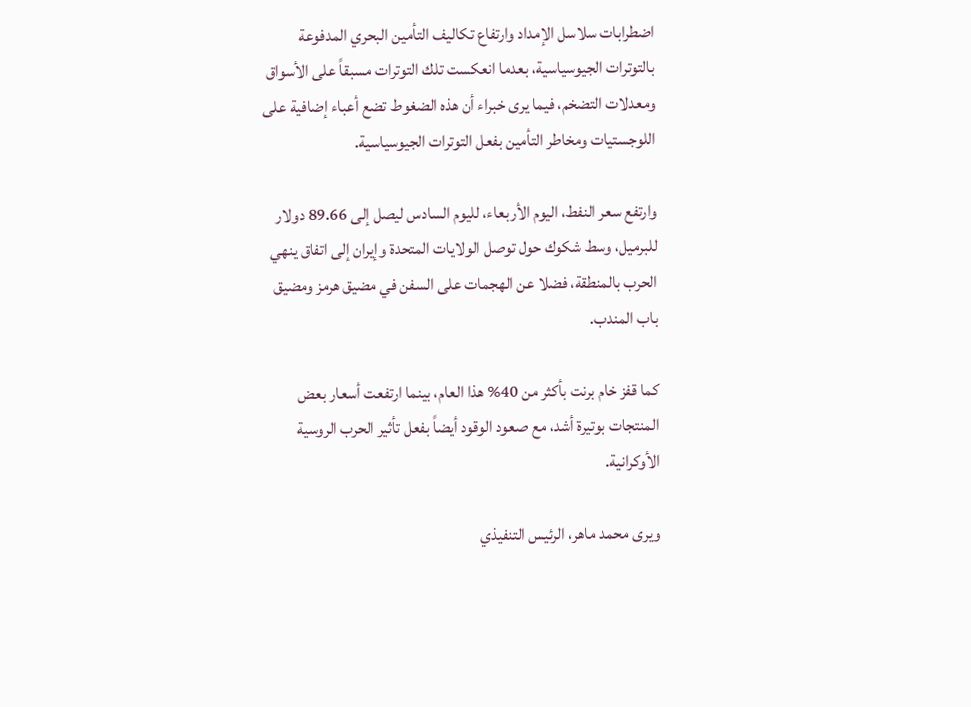اضطرابات سلاسل الإمداد وارتفاع تكاليف التأمين البحري المدفوعة بالتوترات الجيوسياسية، بعدما انعكست تلك التوترات مسبقاً على الأسواق ومعدلات التضخم، فيما يرى خبراء أن هذه الضغوط تضع أعباء إضافية على اللوجستيات ومخاطر التأمين بفعل التوترات الجيوسياسية.

وارتفع سعر النفط، اليوم الأربعاء، لليوم السادس ليصل إلى 89.66 دولار للبرميل، وسط شكوك حول توصل الولايات المتحدة وإيران إلى اتفاق ينهي الحرب بالمنطقة، فضلا عن الهجمات على السفن في مضيق هرمز ومضيق باب المندب.

كما قفز خام برنت بأكثر من 40% هذا العام، بينما ارتفعت أسعار بعض المنتجات بوتيرة أشد، مع صعود الوقود أيضاً بفعل تأثير الحرب الروسية الأوكرانية.

ويرى محمد ماهر، الرئيس التنفيذي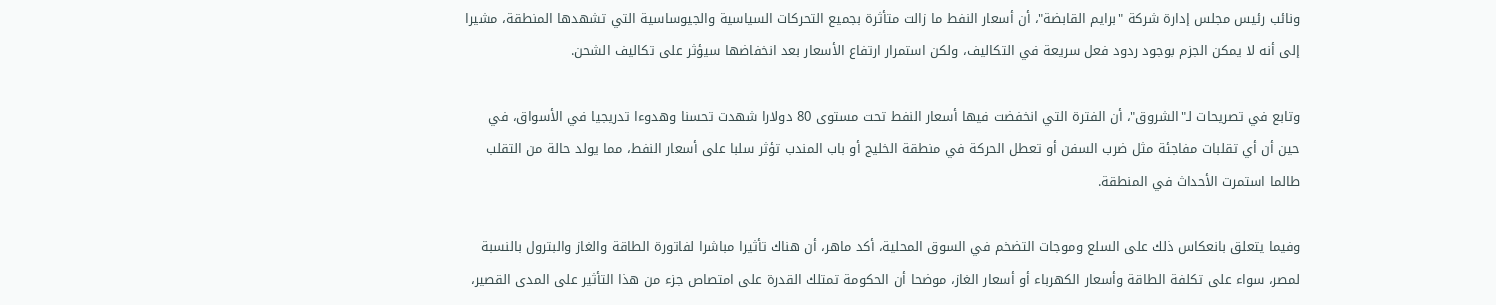ونائب رئيس مجلس إدارة شركة "برايم القابضة"، أن أسعار النفط ما زالت متأثرة بجميع التحركات السياسية والجيوساسية التي تشهدها المنطقة، مشيرا إلى أنه لا يمكن الجزم بوجود ردود فعل سريعة في التكاليف، ولكن استمرار ارتفاع الأسعار بعد انخفاضها سيؤثر على تكاليف الشحن.

وتابع في تصريحات لـ"الشروق"، أن الفترة التي انخفضت فيها أسعار النفط تحت مستوى 80 دولارا شهدت تحسنا وهدوءا تدريجيا في الأسواق، في حين أن أي تقلبات مفاجئة مثل ضرب السفن أو تعطل الحركة في منطقة الخليج أو باب المندب تؤثر سلبا على أسعار النفط، مما يولد حالة من التقلب طالما استمرت الأحداث في المنطقة.

وفيما يتعلق بانعكاس ذلك على السلع وموجات التضخم في السوق المحلية، أكد ماهر، أن هناك تأثيرا مباشرا لفاتورة الطاقة والغاز والبترول بالنسبة لمصر، سواء على تكلفة الطاقة وأسعار الكهرباء أو أسعار الغاز، موضحا أن الحكومة تمتلك القدرة على امتصاص جزء من هذا التأثير على المدى القصير،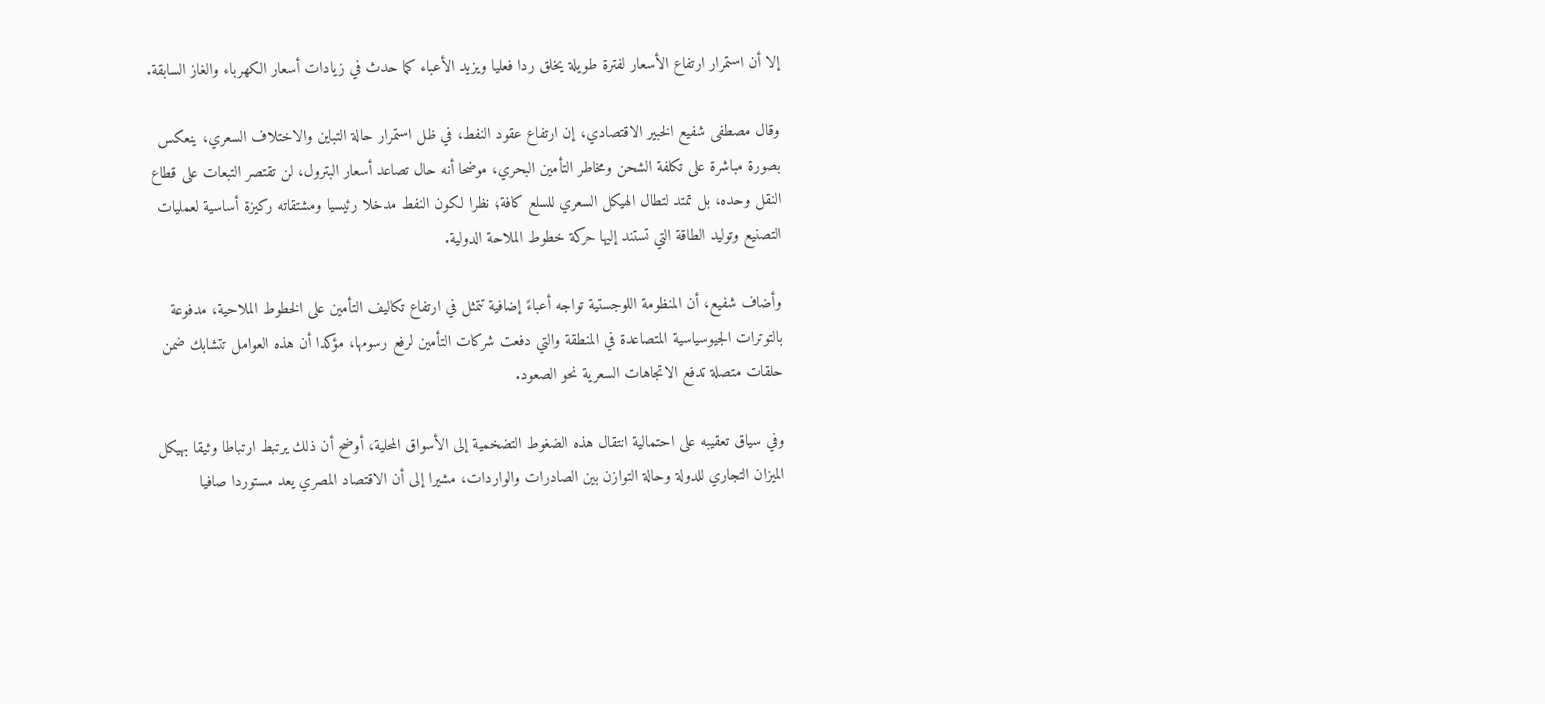إلا أن استمرار ارتفاع الأسعار لفترة طويلة يخلق ردا فعليا ويزيد الأعباء كما حدث في زيادات أسعار الكهرباء والغاز السابقة.

وقال مصطفى شفيع الخبير الاقتصادي، إن ارتفاع عقود النفط، في ظل استمرار حالة التباين والاختلاف السعري، ينعكس بصورة مباشرة على تكلفة الشحن ومخاطر التأمين البحري، موضحا أنه حال تصاعد أسعار البترول، لن تقتصر التبعات على قطاع النقل وحده، بل تمتد لتطال الهيكل السعري للسلع كافة؛ نظرا لكون النفط مدخلا رئيسيا ومشتقاته ركيزة أساسية لعمليات التصنيع وتوليد الطاقة التي تستند إليها حركة خطوط الملاحة الدولية.

وأضاف شفيع، أن المنظومة اللوجستية تواجه أعباءً إضافية تتمثل في ارتفاع تكاليف التأمين على الخطوط الملاحية، مدفوعة بالتوترات الجيوسياسية المتصاعدة في المنطقة والتي دفعت شركات التأمين لرفع رسومها، مؤكدا أن هذه العوامل تتشابك ضمن حلقات متصلة تدفع الاتجاهات السعرية نحو الصعود.

وفي سياق تعقيبه على احتمالية انتقال هذه الضغوط التضخمية إلى الأسواق المحلية، أوضح أن ذلك يرتبط ارتباطا وثيقا بهيكل الميزان التجاري للدولة وحالة التوازن بين الصادرات والواردات، مشيرا إلى أن الاقتصاد المصري يعد مستوردا صافيا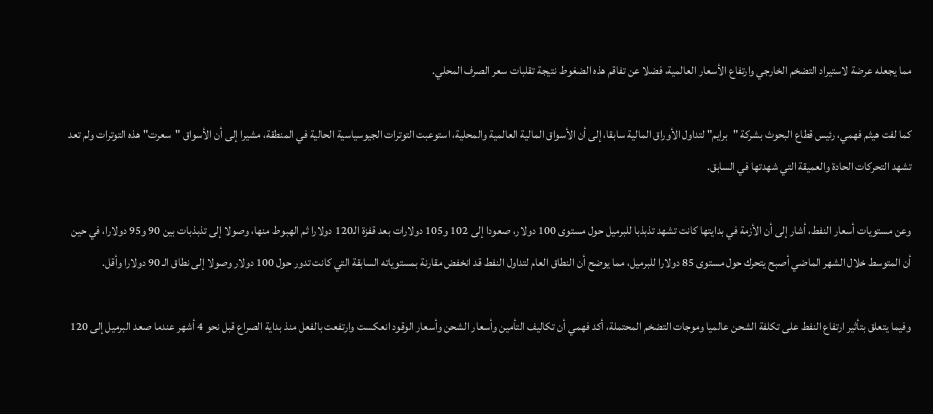مما يجعله عرضة لاستيراد التضخم الخارجي وارتفاع الأسعار العالمية، فضلا عن تفاقم هذه الضغوط نتيجة تقلبات سعر الصرف المحلي.

كما لفت هيثم فهمي، رئيس قطاع البحوث بشركة "برايم" لتداول الأوراق المالية سابقا، إلى أن الأسواق المالية العالمية والمحلية، استوعبت التوترات الجيوسياسية الحالية في المنطقة، مشيرا إلى أن الأسواق "سعرت" هذه التوترات ولم تعد تشهد التحركات الحادة والعميقة التي شهدتها في السابق.

وعن مستويات أسعار النفط، أشار إلى أن الأزمة في بدايتها كانت تشهد تذبذبا للبرميل حول مستوى 100 دولار، صعودا إلى 102 و105 دولارات بعد قفزة الـ120 دولارا ثم الهبوط منها، وصولا إلى تذبذبات بين 90 و95 دولارا، في حين أن المتوسط خلال الشهر الماضي أصبح يتحرك حول مستوى 85 دولارا للبرميل، مما يوضح أن النطاق العام لتداول النفط قد انخفض مقارنة بمستوياته السابقة التي كانت تدور حول 100 دولار وصولا إلى نطاق الـ 90 دولارا وأقل.

وفيما يتعلق بتأثير ارتفاع النفط على تكلفة الشحن عالميا وموجات التضخم المحتملة، أكد فهمي أن تكاليف التأمين وأسعار الشحن وأسعار الوقود انعكست وارتفعت بالفعل منذ بداية الصراع قبل نحو 4 أشهر عندما صعد البرميل إلى 120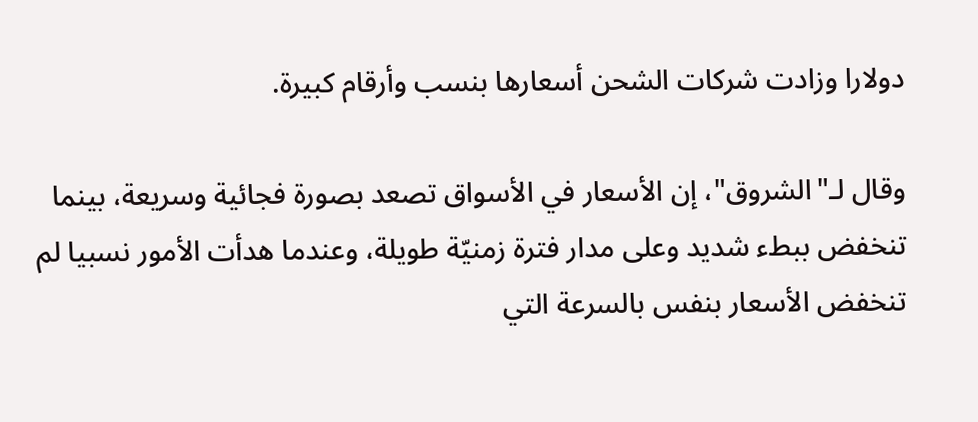دولارا وزادت شركات الشحن أسعارها بنسب وأرقام كبيرة.

وقال لـ"الشروق"، إن الأسعار في الأسواق تصعد بصورة فجائية وسريعة، بينما تنخفض ببطء شديد وعلى مدار فترة زمنيّة طويلة، وعندما هدأت الأمور نسبيا لم تنخفض الأسعار بنفس بالسرعة التي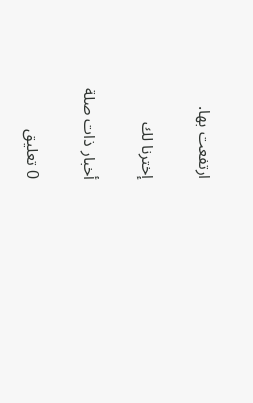ارتفعت بها.

إخترنا لك

أخبار ذات صلة

0 تعليق